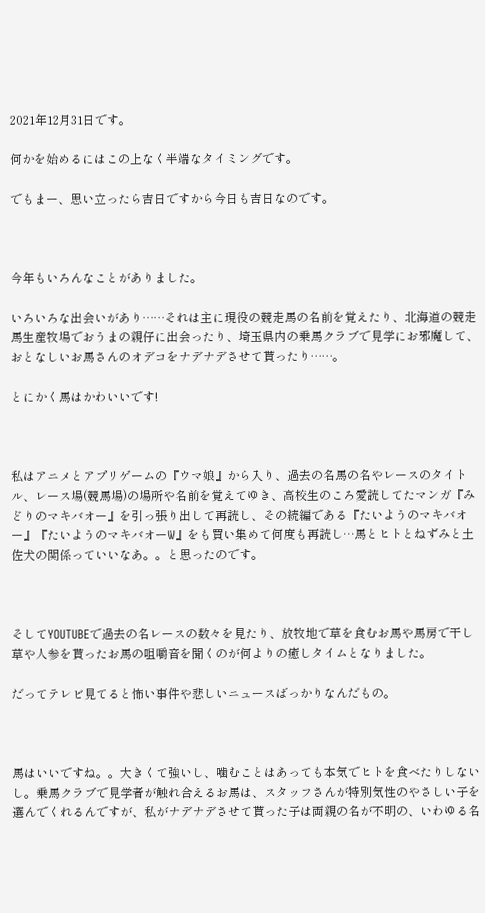2021年12月31日です。

何かを始めるにはこの上なく半端なタイミングです。

でもまー、思い立ったら吉日ですから今日も吉日なのです。



今年もいろんなことがありました。

いろいろな出会いがあり……それは主に現役の競走馬の名前を覚えたり、北海道の競走馬生産牧場でおうまの親仔に出会ったり、埼玉県内の乗馬クラブで見学にお邪魔して、おとなしいお馬さんのオデコをナデナデさせて貰ったり……。

とにかく馬はかわいいです!



私はアニメとアプリゲームの『ウマ娘』から入り、過去の名馬の名やレースのタイトル、レース場(競馬場)の場所や名前を覚えてゆき、高校生のころ愛読してたマンガ『みどりのマキバオー』を引っ張り出して再読し、その続編である『たいようのマキバオー』『たいようのマキバオーW』をも買い集めて何度も再読し…馬とヒトとねずみと土佐犬の関係っていいなあ。。と思ったのです。



そしてYOUTUBEで過去の名レースの数々を見たり、放牧地で草を食むお馬や馬房で干し草や人参を貰ったお馬の咀嚼音を聞くのが何よりの癒しタイムとなりました。

だってテレビ見てると怖い事件や悲しいニュースばっかりなんだもの。



馬はいいですね。。大きくて強いし、噛むことはあっても本気でヒトを食べたりしないし。乗馬クラブで見学者が触れ合えるお馬は、スタッフさんが特別気性のやさしい子を選んでくれるんですが、私がナデナデさせて貰った子は両親の名が不明の、いわゆる名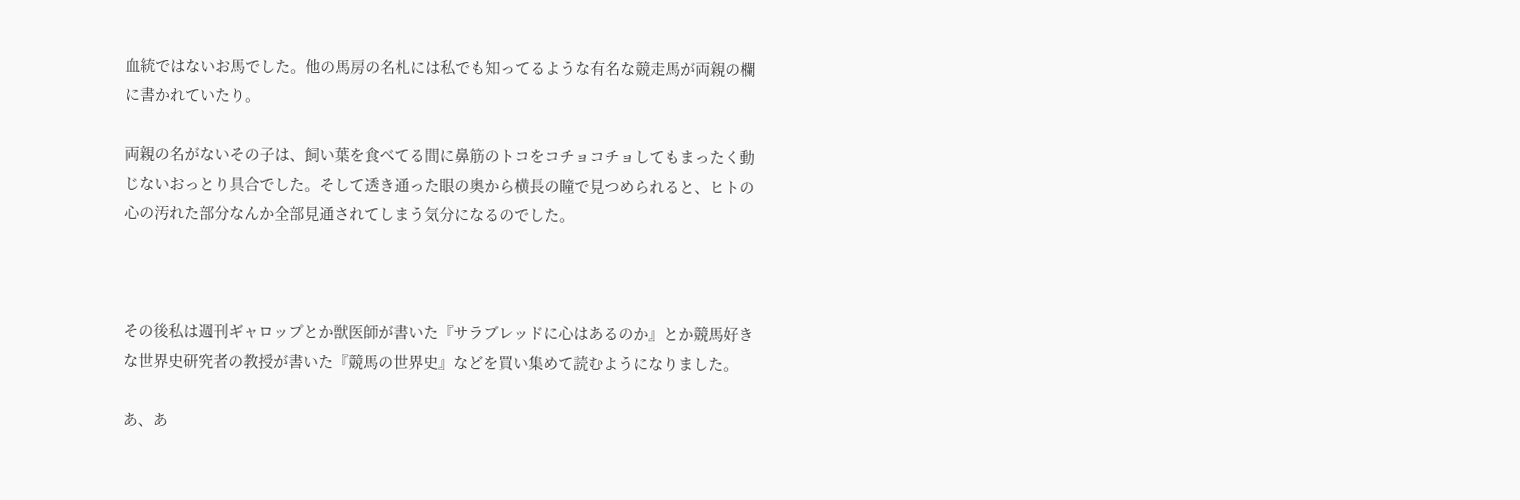血統ではないお馬でした。他の馬房の名札には私でも知ってるような有名な競走馬が両親の欄に書かれていたり。

両親の名がないその子は、飼い葉を食べてる間に鼻筋のトコをコチョコチョしてもまったく動じないおっとり具合でした。そして透き通った眼の奥から横長の瞳で見つめられると、ヒトの心の汚れた部分なんか全部見通されてしまう気分になるのでした。



その後私は週刊ギャロップとか獣医師が書いた『サラブレッドに心はあるのか』とか競馬好きな世界史研究者の教授が書いた『競馬の世界史』などを買い集めて読むようになりました。

あ、あ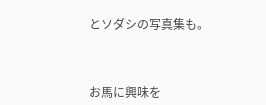とソダシの写真集も。



お馬に興味を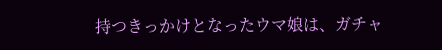持つきっかけとなったウマ娘は、ガチャ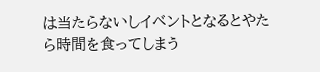は当たらないしイベントとなるとやたら時間を食ってしまう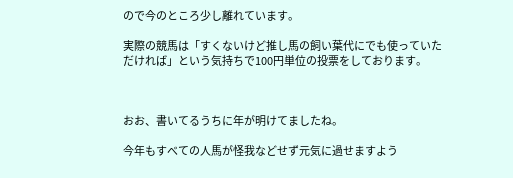ので今のところ少し離れています。

実際の競馬は「すくないけど推し馬の飼い葉代にでも使っていただければ」という気持ちで100円単位の投票をしております。



おお、書いてるうちに年が明けてましたね。

今年もすべての人馬が怪我などせず元気に過せますよう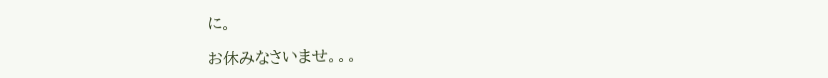に。

お休みなさいませ。。。